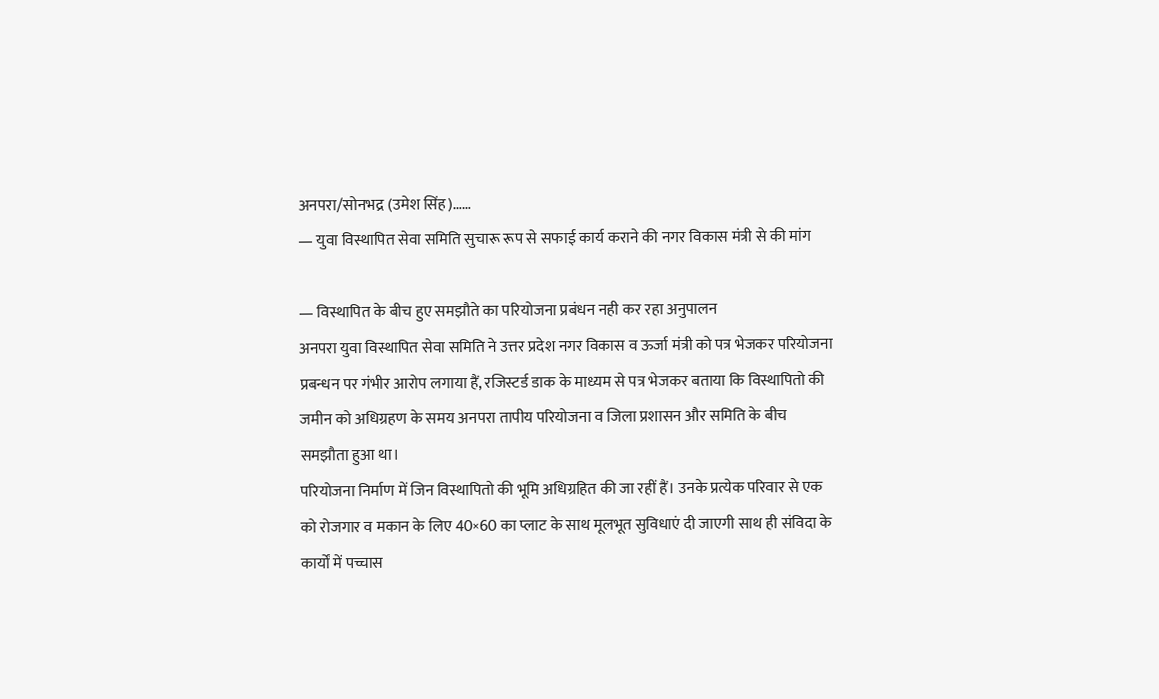अनपरा/सोनभद्र (उमेश सिंह)……
— युवा विस्थापित सेवा समिति सुचारू रूप से सफाई कार्य कराने की नगर विकास मंत्री से की मांग

— विस्थापित के बीच हुए समझौते का परियोजना प्रबंधन नही कर रहा अनुपालन
अनपरा युवा विस्थापित सेवा समिति ने उत्तर प्रदेश नगर विकास व ऊर्जा मंत्री को पत्र भेजकर परियोजना प्रबन्धन पर गंभीर आरोप लगाया हैं, रजिस्टर्ड डाक के माध्यम से पत्र भेजकर बताया कि विस्थापितो की जमीन को अधिग्रहण के समय अनपरा तापीय परियोजना व जिला प्रशासन और समिति के बीच समझौता हुआ था।
परियोजना निर्माण में जिन विस्थापितो की भूमि अधिग्रहित की जा रहीं हैं। उनके प्रत्येक परिवार से एक को रोजगार व मकान के लिए 40×60 का प्लाट के साथ मूलभूत सुविधाएं दी जाएगी साथ ही संविदा के कार्यों में पच्चास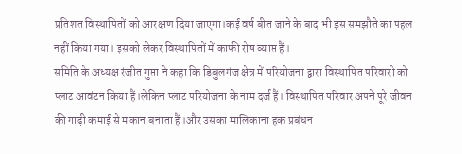प्रतिशत विस्थापितों को आरक्षण दिया जाएगा।कई वर्ष बीत जाने के बाद भी इस समझौते का पहल नहीं किया गया। इसको लेकर विस्थापितों में काफी रोष व्याप्त हैं।
समिति के अध्यक्ष रंजीत गुप्ता ने कहा कि डिबुलगंज क्षेत्र में परियोजना द्वारा विस्थापित परिवारो को प्लाट आवंटन किया हैं।लेकिन प्लाट परियोजना के नाम दर्ज हैं। विस्थापित परिवार अपने पूरे जीवन की गाढ़ी कमाई से मकान बनाता हैं।और उसका मालिकाना हक प्रबंधन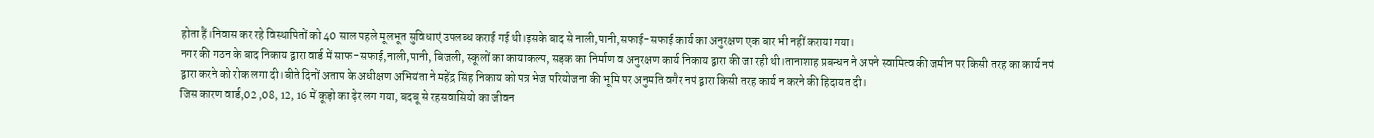होता हैं।निवास कर रहे विस्थापितों को 40 साल पहले मूलभूत सुविधाएं उपलब्ध कराई गई थी।इसके बाद से नाली,पानी,सफाई-सफाई कार्य का अनुरक्षण एक बार भी नहीं कराया गया।
नगर की गठन के बाद निकाय द्वारा वार्ड में साफ-सफाई,नाली,पानी, बिजली, स्कूलों का कायाकल्प, सड़क का निर्माण व अनुरक्षण कार्य निकाय द्वारा की जा रही थी।तानाशाह प्रबन्धन ने अपने स्वामित्व की जमीन पर किसी तरह का कार्य नपं द्वारा करने को रोक लगा दी।बीते दिनों अताप के अधीक्षण अभियंता ने महेंद्र सिंह निकाय को पत्र भेज परियोजना की भूमि पर अनुमति वगैर नपं द्वारा किसी तरह कार्य न करने की हिदायत दी।
जिस कारण वार्ड,02 ,08, 12, 16 में कूड़ो का ढ़ेर लग गया, बदबू से रहसवासियो का जीवन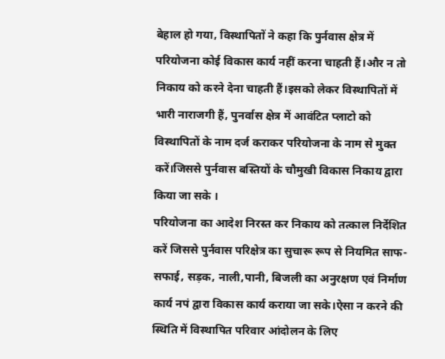बेहाल हो गया, विस्थापितों ने कहा कि पुर्नवास क्षेत्र में परियोजना कोई विकास कार्य नहीं करना चाहती हैं।और न तो निकाय को करने देना चाहती हैं।इसको लेकर विस्थापितों में भारी नाराजगी हैं, पुनर्वास क्षेत्र में आवंटित प्लाटो को विस्थापितों के नाम दर्ज कराकर परियोजना के नाम से मुक्त करें।जिससे पुर्नवास बस्तियों के चौमुखी विकास निकाय द्वारा किया जा सके ।
परियोजना का आदेश निरस्त कर निकाय को तत्काल निर्देशित करें जिससे पुर्नवास परिक्षेत्र का सुचारू रूप से नियमित साफ-सफाई, सड़क, नाली,पानी, बिजली का अनुरक्षण एवं निर्माण कार्य नपं द्वारा विकास कार्य कराया जा सके।ऐसा न करने की स्थिति में विस्थापित परिवार आंदोलन के लिए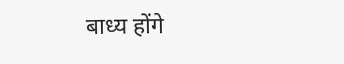बाध्य होंगे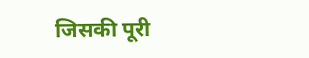जिसकी पूरी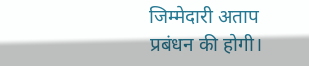जिम्मेदारी अताप प्रबंधन की होगी।